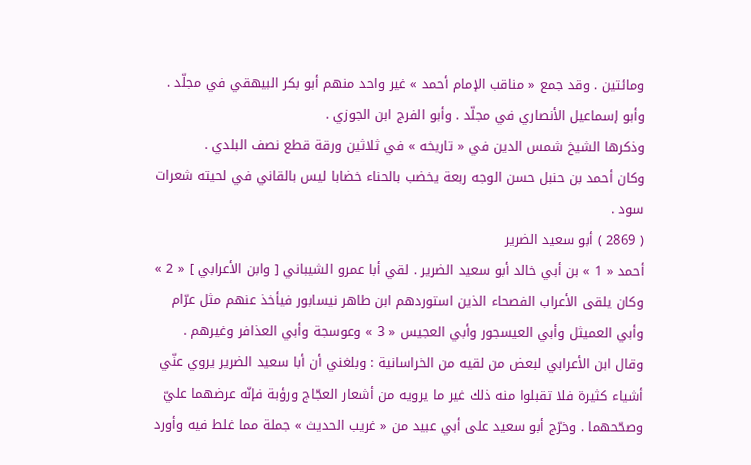ومائتين . وقد جمع « مناقب الإمام أحمد » غير واحد منهم أبو بكر البيهقي في مجلّد . وأبو إسماعيل الأنصاري في مجلّد . وأبو الفرج ابن الجوزي .
وذكرها الشيخ شمس الدين في « تاريخه » في ثلاثين ورقة قطع نصف البلدي .
وكان أحمد بن حنبل حسن الوجه ربعة يخضب بالحناء خضابا ليس بالقاني في لحيته شعرات سود .
( 2869 ) أبو سعيد الضرير
أحمد « 1 » بن أبي خالد أبو سعيد الضرير . لقي أبا عمرو الشيباني [ وابن الأعرابي ] « 2 » وكان يلقى الأعراب الفصحاء الذين استوردهم ابن طاهر نيسابور فيأخذ عنهم مثل عرّام وأبي العميثل وأبي العيسجور وأبي العجيس « 3 » وعوسجة وأبي العذافر وغيرهم . وقال ابن الأعرابي لبعض من لقيه من الخراسانية : وبلغني أن أبا سعيد الضرير يروي عنّي أشياء كثيرة فلا تقبلوا منه ذلك غير ما يرويه من أشعار العجّاج ورؤبة فإنّه عرضهما عليّ وصحّحهما . وخرّج أبو سعيد على أبي عبيد من « غريب الحديث » جملة مما غلط فيه وأورد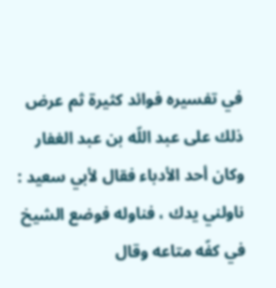في تفسيره فوائد كثيرة ثم عرض ذلك على عبد اللّه بن عبد الغفار وكان أحد الأدباء فقال لأبي سعيد : ناولني يدك ، فناوله فوضع الشيخ في كفّه متاعه وقال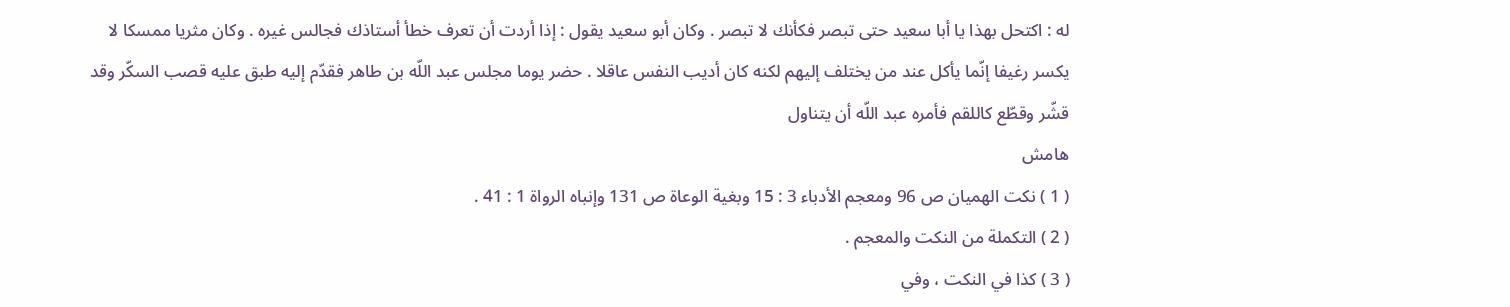له : اكتحل بهذا يا أبا سعيد حتى تبصر فكأنك لا تبصر . وكان أبو سعيد يقول : إذا أردت أن تعرف خطأ أستاذك فجالس غيره . وكان مثريا ممسكا لا يكسر رغيفا إنّما يأكل عند من يختلف إليهم لكنه كان أديب النفس عاقلا . حضر يوما مجلس عبد اللّه بن طاهر فقدّم إليه طبق عليه قصب السكّر وقد قشّر وقطّع كاللقم فأمره عبد اللّه أن يتناول
هامش
( 1 ) نكت الهميان ص 96 ومعجم الأدباء 3 : 15 وبغية الوعاة ص 131 وإنباه الرواة 1 : 41 .
( 2 ) التكملة من النكت والمعجم .
( 3 ) كذا في النكت ، وفي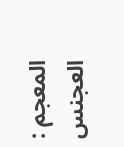المعجم : العجنس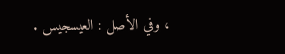، وفي الأصل : العيسجيس .